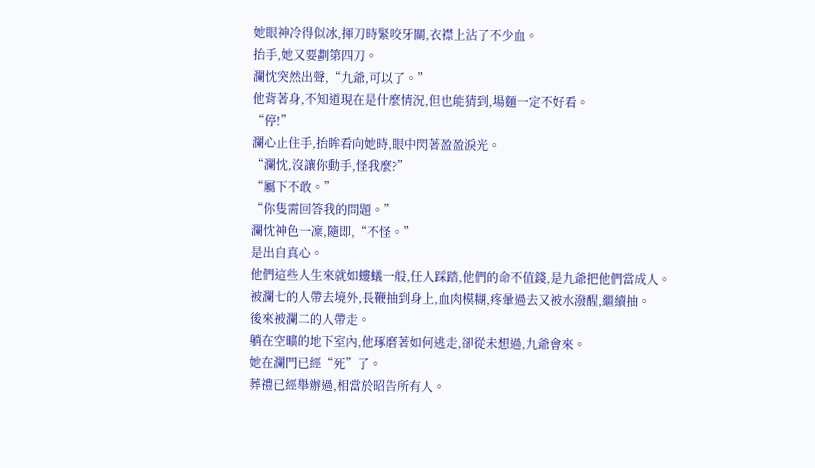她眼神冷得似冰,揮刀時緊咬牙關,衣襟上沾了不少血。
抬手,她又要劃第四刀。
瀾忱突然出聲,“九爺,可以了。”
他背著身,不知道現在是什麼情況,但也能猜到,場麵一定不好看。
“停!”
瀾心止住手,抬眸看向她時,眼中閃著盈盈淚光。
“瀾忱,沒讓你動手,怪我麼?”
“屬下不敢。”
“你隻需回答我的問題。”
瀾忱神色一凜,隨即,“不怪。”
是出自真心。
他們這些人生來就如螻蟻一般,任人踩踏,他們的命不值錢,是九爺把他們當成人。
被瀾七的人帶去境外,長鞭抽到身上,血肉模糊,疼暈過去又被水潑醒,繼續抽。
後來被瀾二的人帶走。
躺在空曠的地下室內,他琢磨著如何逃走,卻從未想過,九爺會來。
她在瀾門已經“死”了。
葬禮已經舉辦過,相當於昭告所有人。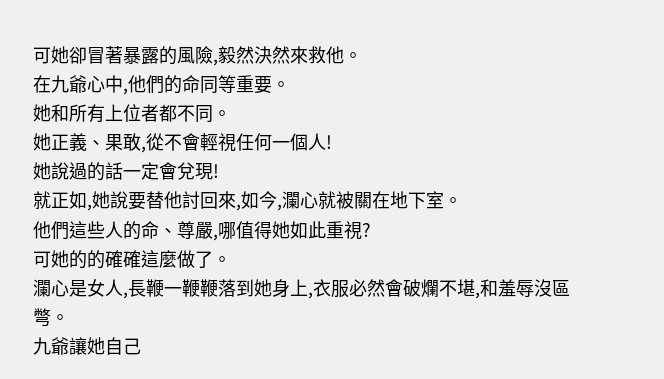可她卻冒著暴露的風險,毅然決然來救他。
在九爺心中,他們的命同等重要。
她和所有上位者都不同。
她正義、果敢,從不會輕視任何一個人!
她說過的話一定會兌現!
就正如,她說要替他討回來,如今,瀾心就被關在地下室。
他們這些人的命、尊嚴,哪值得她如此重視?
可她的的確確這麼做了。
瀾心是女人,長鞭一鞭鞭落到她身上,衣服必然會破爛不堪,和羞辱沒區彆。
九爺讓她自己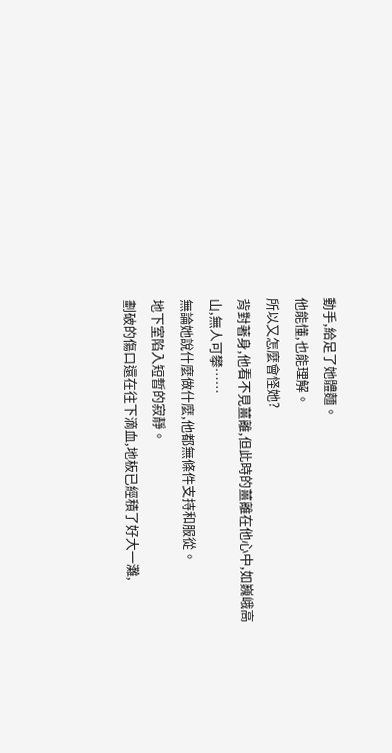動手,給足了她體麵。
他能懂,也能理解。
所以又怎麼會怪她?
背對著身,他看不見薑離,但此時的薑離在他心中,如巍峨高山,無人可攀……
無論她說什麼做什麼,他都無條件支持和服從。
地下室陷入短暫的寂靜。
劃破的傷口還在往下滴血,地板已經積了好大一灘,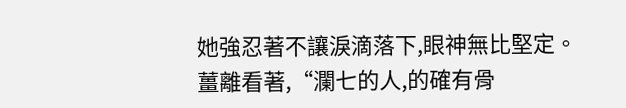她強忍著不讓淚滴落下,眼神無比堅定。
薑離看著,“瀾七的人,的確有骨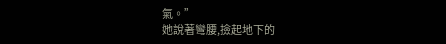氣。”
她說著彎腰,撿起地下的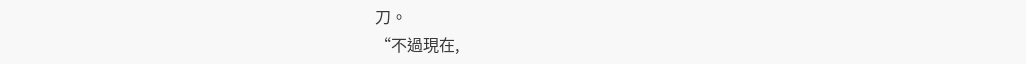刀。
“不過現在,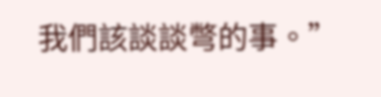我們該談談彆的事。”